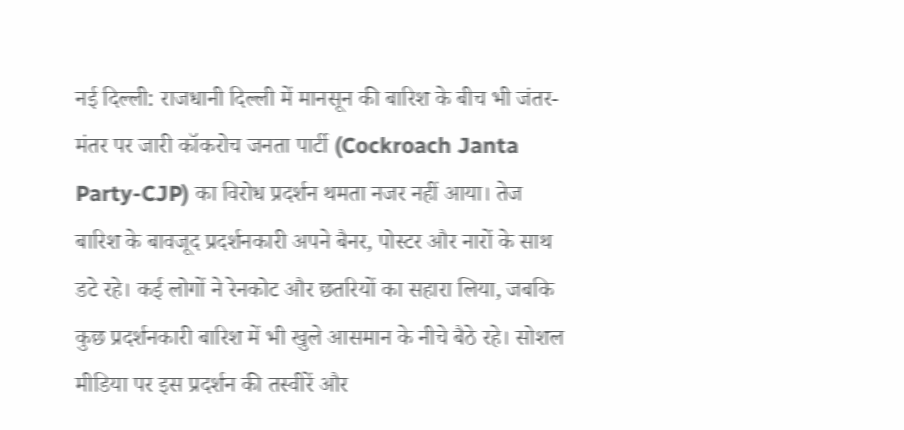नई दिल्ली: राजधानी दिल्ली में मानसून की बारिश के बीच भी जंतर-मंतर पर जारी कॉकरोच जनता पार्टी (Cockroach Janta Party-CJP) का विरोध प्रदर्शन थमता नजर नहीं आया। तेज बारिश के बावजूद प्रदर्शनकारी अपने बैनर, पोस्टर और नारों के साथ डटे रहे। कई लोगों ने रेनकोट और छतरियों का सहारा लिया, जबकि कुछ प्रदर्शनकारी बारिश में भी खुले आसमान के नीचे बैठे रहे। सोशल मीडिया पर इस प्रदर्शन की तस्वीरें और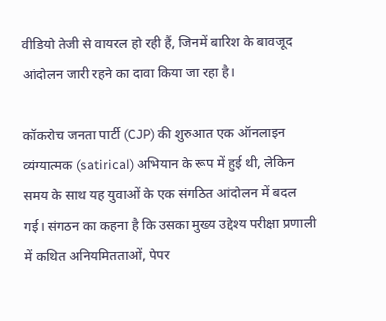वीडियो तेजी से वायरल हो रही हैं, जिनमें बारिश के बावजूद आंदोलन जारी रहने का दावा किया जा रहा है।

कॉकरोच जनता पार्टी (CJP) की शुरुआत एक ऑनलाइन व्यंग्यात्मक (satirical) अभियान के रूप में हुई थी, लेकिन समय के साथ यह युवाओं के एक संगठित आंदोलन में बदल गई। संगठन का कहना है कि उसका मुख्य उद्देश्य परीक्षा प्रणाली में कथित अनियमितताओं, पेपर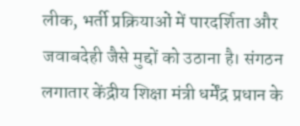लीक, भर्ती प्रक्रियाओं में पारदर्शिता और जवाबदेही जैसे मुद्दों को उठाना है। संगठन लगातार केंद्रीय शिक्षा मंत्री धर्मेंद्र प्रधान के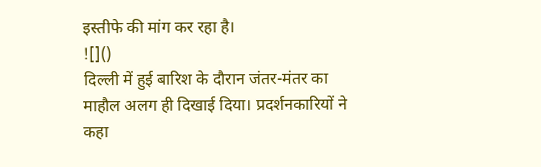इस्तीफे की मांग कर रहा है।
![]()
दिल्ली में हुई बारिश के दौरान जंतर-मंतर का माहौल अलग ही दिखाई दिया। प्रदर्शनकारियों ने कहा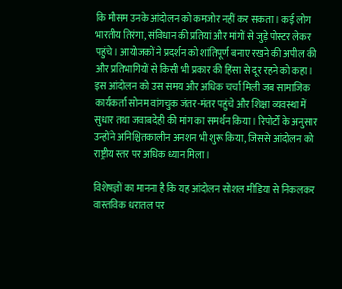कि मौसम उनके आंदोलन को कमजोर नहीं कर सकता। कई लोग भारतीय तिरंगा, संविधान की प्रतियां और मांगों से जुड़े पोस्टर लेकर पहुंचे। आयोजकों ने प्रदर्शन को शांतिपूर्ण बनाए रखने की अपील की और प्रतिभागियों से किसी भी प्रकार की हिंसा से दूर रहने को कहा।
इस आंदोलन को उस समय और अधिक चर्चा मिली जब सामाजिक कार्यकर्ता सोनम वांगचुक जंतर-मंतर पहुंचे और शिक्षा व्यवस्था में सुधार तथा जवाबदेही की मांग का समर्थन किया। रिपोर्टों के अनुसार उन्होंने अनिश्चितकालीन अनशन भी शुरू किया, जिससे आंदोलन को राष्ट्रीय स्तर पर अधिक ध्यान मिला।

विशेषज्ञों का मानना है कि यह आंदोलन सोशल मीडिया से निकलकर वास्तविक धरातल पर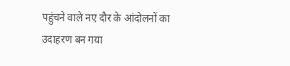पहुंचने वाले नए दौर के आंदोलनों का उदाहरण बन गया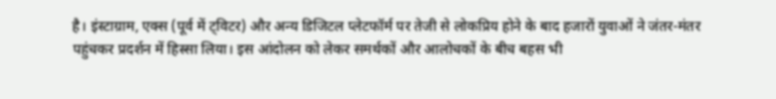है। इंस्टाग्राम, एक्स (पूर्व में ट्विटर) और अन्य डिजिटल प्लेटफॉर्म पर तेजी से लोकप्रिय होने के बाद हजारों युवाओं ने जंतर-मंतर पहुंचकर प्रदर्शन में हिस्सा लिया। इस आंदोलन को लेकर समर्थकों और आलोचकों के बीच बहस भी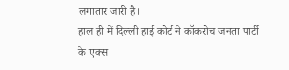लगातार जारी है।
हाल ही में दिल्ली हाई कोर्ट ने कॉकरोच जनता पार्टी के एक्स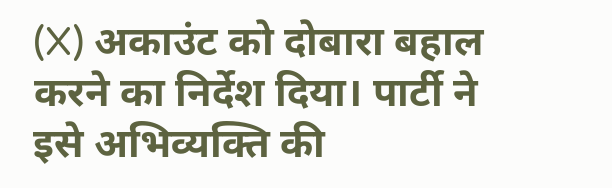(X) अकाउंट को दोबारा बहाल करने का निर्देश दिया। पार्टी ने इसे अभिव्यक्ति की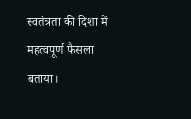स्वतंत्रता की दिशा में महत्वपूर्ण फैसला बताया।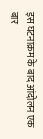इस घटनाक्रम के बाद आंदोलन एक बार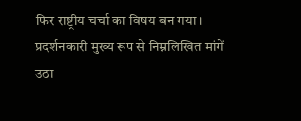फिर राष्ट्रीय चर्चा का विषय बन गया।
प्रदर्शनकारी मुख्य रूप से निम्नलिखित मांगें उठा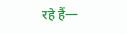रहे हैं—